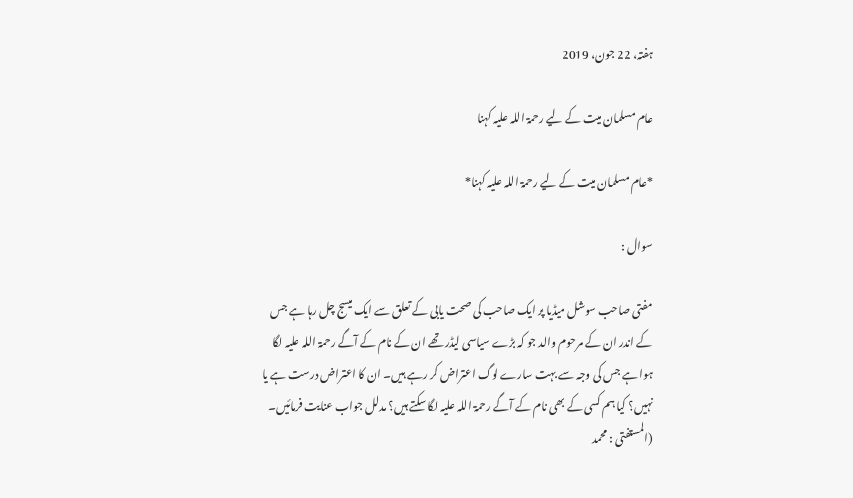ہفتہ، 22 جون، 2019

عام مسلمان میت کے لیے رحمۃ اللہ علیہ کہنا

*عام مسلمان میت کے لیے رحمۃ اللہ علیہ کہنا*

سوال :

مفتی صاحب سوشل میڈیا پر ایک صاحب کی صحت یابی کے تعلق سے ایک میسج چل رہا ہے جس کے اندر ان کے مرحوم والد جو کہ بڑے سیاسی لیڈر تھے ان کے نام کے آگے رحمۃ اللہ علیہ لگا ہوا ہے جس کی وجہ سے بہت سارے لوگ اعتراض کر رہے ہیں۔ ان کا اعتراض درست ہے یا نہیں؟ کیا ہم کسی کے بھی نام کے آگے رحمۃ اللہ علیہ لگا سکتے ہیں؟ مدلل جواب عنایت فرمائیں۔
(المستفتی : محمد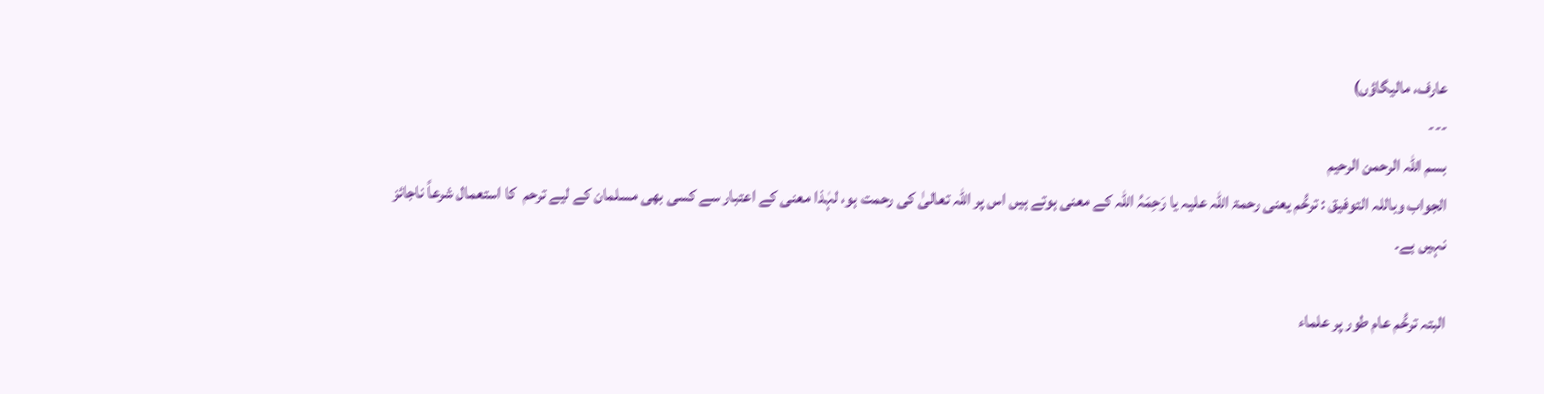عارف، مالیگاؤں)
---
بسم اللہ الرحمن الرحیم
الجواب وباللہ التوفيق : ترحُّم یعنی رحمۃ اللہ علیہ یا رَحِمَہُ اللہ کے معنی ہوتے ہیں اس پر اللہ تعالیٰ کی رحمت ہو، لہٰذا معنی کے اعتبار سے کسی بھی مسلمان کے لیے ترحم  کا استعمال شرعاً ناجائز نہیں ہے۔

البتہ ترحُّم عام طور پر علماء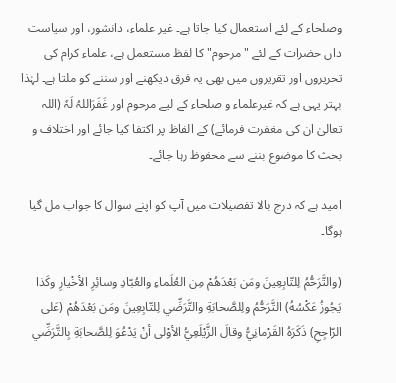وصلحاء کے لئے استعمال کیا جاتا ہے۔ غیر علماء، دانشور، اور سیاست داں حضرات کے لئے "مرحوم" کا لفظ مستعمل ہے، علماء کرام کی تحریروں اور تقریروں میں بھی یہ فرق دیکھنے اور سننے کو ملتا ہے۔ لہٰذا بہتر یہی ہے کہ غیرعلماء و صلحاء کے لیے مرحوم اور غَفَرَاللہُ لَہٗ (اللہ تعالیٰ ان کی مغفرت فرمائے) کے الفاظ پر اکتفا کیا جائے اور اختلاف و بحث کا موضوع بننے سے محفوظ رہا جائے۔

امید ہے کہ درج بالا تفصیلات میں آپ کو اپنے سوال کا جواب مل گیا ہوگا۔

(والتَّرَحُّمُ لِلتّابِعِينَ ومَن بَعْدَهُمْ مِن العُلَماءِ والعُبّادِ وسائِرِ الأخْيارِ وكَذا يَجُوزُ عَكْسُهُ) التَّرَحُّمُ ولِلصَّحابَةِ والتَّرَضِّي لِلتّابِعِينَ ومَن بَعْدَهُمْ (عَلى الرّاجِحِ) ذَكَرَهُ القَرْمانِيُّ وقالَ الزَّيْلَعِيُّ الأوْلى أنْ يَدْعُوَ لِلصَّحابَةِ بِالتَّرَضِّي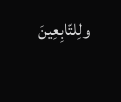ولِلتّابِعِينَ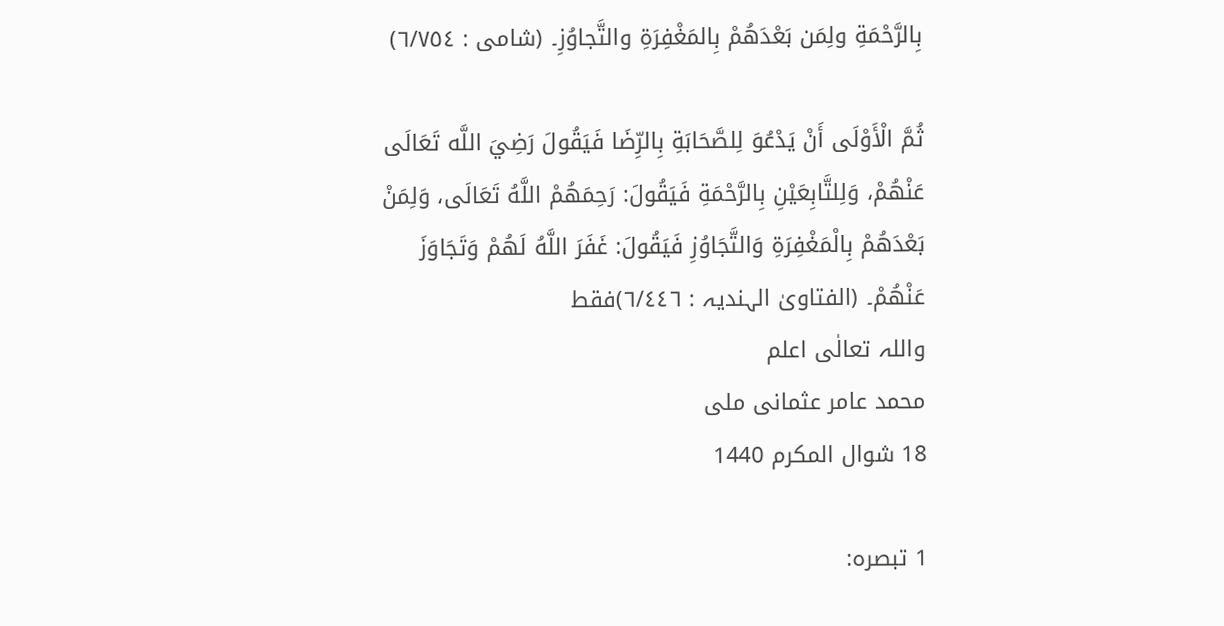بِالرَّحْمَةِ ولِمَن بَعْدَهُمْ بِالمَغْفِرَةِ والتَّجاوُزِ۔ (شامی : ٦/٧٥٤)

ثُمَّ الْأَوْلَى أَنْ يَدْعُوَ لِلصَّحَابَةِ بِالرِّضَا فَيَقُولَ رَضِيَ اللَّه تَعَالَى عَنْهُمْ، وَلِلتَّابِعَيْنِ بِالرَّحْمَةِ فَيَقُولَ: رَحِمَهُمْ اللَّهُ تَعَالَى، وَلِمَنْ بَعْدَهُمْ بِالْمَغْفِرَةِ وَالتَّجَاوُزِ فَيَقُولَ: غَفَرَ اللَّهُ لَهُمْ وَتَجَاوَزَ عَنْهُمْ۔ (الفتاویٰ الہندیہ : ٦/٤٤٦)فقط
واللہ تعالٰی اعلم
محمد عامر عثمانی ملی
18 شوال المکرم 1440

1 تبصرہ: